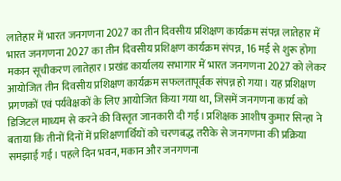लातेहार में भारत जनगणना 2027 का तीन दिवसीय प्रशिक्षण कार्यक्रम संपन्न लातेहार में भारत जनगणना 2027 का तीन दिवसीय प्रशिक्षण कार्यक्रम संपन्न, 16 मई से शुरू होगा मकान सूचीकरण लातेहार। प्रखंड कार्यालय सभागार में भारत जनगणना 2027 को लेकर आयोजित तीन दिवसीय प्रशिक्षण कार्यक्रम सफलतापूर्वक संपन्न हो गया। यह प्रशिक्षण प्रगणकों एवं पर्यवेक्षकों के लिए आयोजित किया गया था, जिसमें जनगणना कार्य को डिजिटल माध्यम से करने की विस्तृत जानकारी दी गई। प्रशिक्षक आशीष कुमार सिन्हा ने बताया कि तीनों दिनों में प्रशिक्षणार्थियों को चरणबद्ध तरीके से जनगणना की प्रक्रिया समझाई गई। पहले दिन भवन, मकान और जनगणना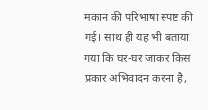मकान की परिभाषा स्पष्ट की गई। साथ ही यह भी बताया गया कि घर-घर जाकर किस प्रकार अभिवादन करना है,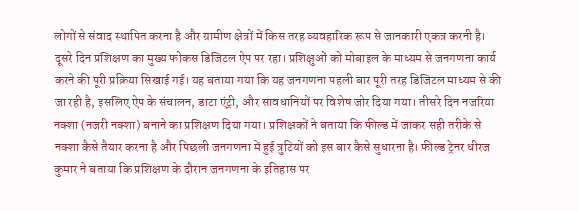लोगों से संवाद स्थापित करना है और ग्रामीण क्षेत्रों में किस तरह व्यवहारिक रूप से जानकारी एकत्र करनी है। दूसरे दिन प्रशिक्षण का मुख्य फोकस डिजिटल ऐप पर रहा। प्रशिक्षुओं को मोबाइल के माध्यम से जनगणना कार्य करने की पूरी प्रक्रिया सिखाई गई। यह बताया गया कि यह जनगणना पहली बार पूरी तरह डिजिटल माध्यम से की जा रही है, इसलिए ऐप के संचालन, डाटा एंट्री, और सावधानियों पर विशेष जोर दिया गया। तीसरे दिन नजरिया नक्शा (नजरी नक्शा) बनाने का प्रशिक्षण दिया गया। प्रशिक्षकों ने बताया कि फील्ड में जाकर सही तरीके से नक्शा कैसे तैयार करना है और पिछली जनगणना में हुई त्रुटियों को इस बार कैसे सुधारना है। फील्ड ट्रेनर धीरज कुमार ने बताया कि प्रशिक्षण के दौरान जनगणना के इतिहास पर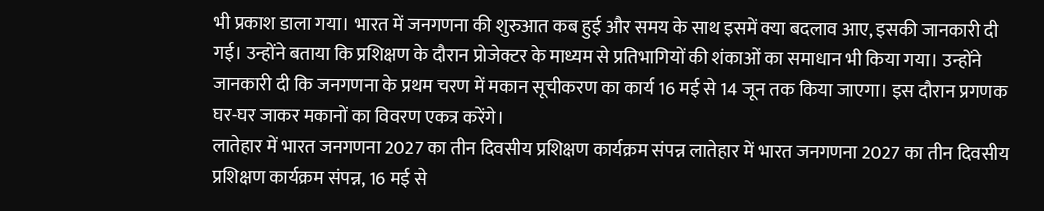भी प्रकाश डाला गया। भारत में जनगणना की शुरुआत कब हुई और समय के साथ इसमें क्या बदलाव आए, इसकी जानकारी दी गई। उन्होंने बताया कि प्रशिक्षण के दौरान प्रोजेक्टर के माध्यम से प्रतिभागियों की शंकाओं का समाधान भी किया गया। उन्होंने जानकारी दी कि जनगणना के प्रथम चरण में मकान सूचीकरण का कार्य 16 मई से 14 जून तक किया जाएगा। इस दौरान प्रगणक घर-घर जाकर मकानों का विवरण एकत्र करेंगे।
लातेहार में भारत जनगणना 2027 का तीन दिवसीय प्रशिक्षण कार्यक्रम संपन्न लातेहार में भारत जनगणना 2027 का तीन दिवसीय प्रशिक्षण कार्यक्रम संपन्न, 16 मई से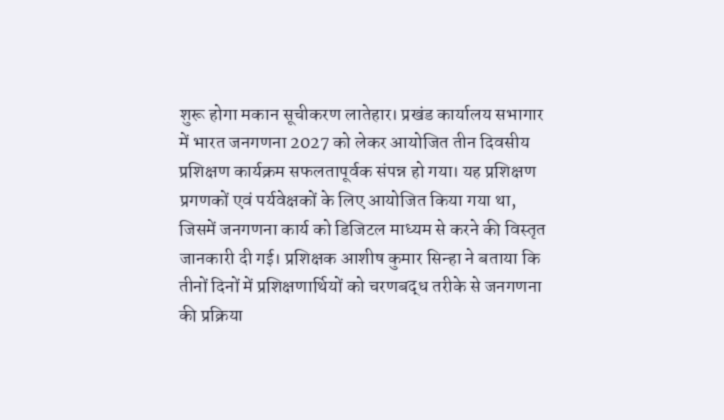शुरू होगा मकान सूचीकरण लातेहार। प्रखंड कार्यालय सभागार में भारत जनगणना 2027 को लेकर आयोजित तीन दिवसीय प्रशिक्षण कार्यक्रम सफलतापूर्वक संपन्न हो गया। यह प्रशिक्षण प्रगणकों एवं पर्यवेक्षकों के लिए आयोजित किया गया था, जिसमें जनगणना कार्य को डिजिटल माध्यम से करने की विस्तृत जानकारी दी गई। प्रशिक्षक आशीष कुमार सिन्हा ने बताया कि तीनों दिनों में प्रशिक्षणार्थियों को चरणबद्ध तरीके से जनगणना की प्रक्रिया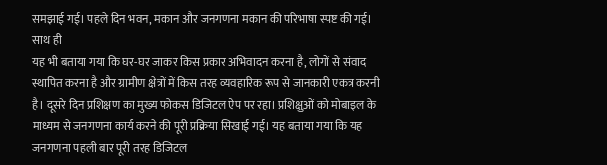समझाई गई। पहले दिन भवन, मकान और जनगणना मकान की परिभाषा स्पष्ट की गई। साथ ही
यह भी बताया गया कि घर-घर जाकर किस प्रकार अभिवादन करना है, लोगों से संवाद स्थापित करना है और ग्रामीण क्षेत्रों में किस तरह व्यवहारिक रूप से जानकारी एकत्र करनी है। दूसरे दिन प्रशिक्षण का मुख्य फोकस डिजिटल ऐप पर रहा। प्रशिक्षुओं को मोबाइल के माध्यम से जनगणना कार्य करने की पूरी प्रक्रिया सिखाई गई। यह बताया गया कि यह जनगणना पहली बार पूरी तरह डिजिटल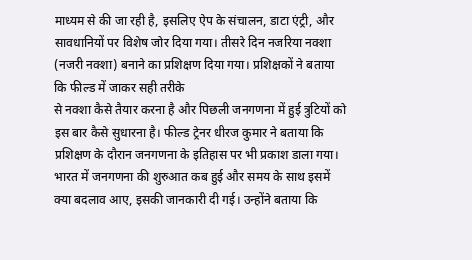माध्यम से की जा रही है, इसलिए ऐप के संचालन, डाटा एंट्री, और सावधानियों पर विशेष जोर दिया गया। तीसरे दिन नजरिया नक्शा (नजरी नक्शा) बनाने का प्रशिक्षण दिया गया। प्रशिक्षकों ने बताया कि फील्ड में जाकर सही तरीके
से नक्शा कैसे तैयार करना है और पिछली जनगणना में हुई त्रुटियों को इस बार कैसे सुधारना है। फील्ड ट्रेनर धीरज कुमार ने बताया कि प्रशिक्षण के दौरान जनगणना के इतिहास पर भी प्रकाश डाला गया। भारत में जनगणना की शुरुआत कब हुई और समय के साथ इसमें क्या बदलाव आए, इसकी जानकारी दी गई। उन्होंने बताया कि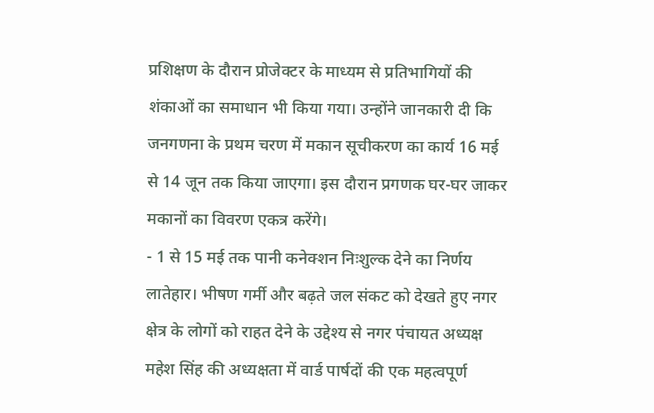प्रशिक्षण के दौरान प्रोजेक्टर के माध्यम से प्रतिभागियों की शंकाओं का समाधान भी किया गया। उन्होंने जानकारी दी कि जनगणना के प्रथम चरण में मकान सूचीकरण का कार्य 16 मई से 14 जून तक किया जाएगा। इस दौरान प्रगणक घर-घर जाकर मकानों का विवरण एकत्र करेंगे।
- 1 से 15 मई तक पानी कनेक्शन निःशुल्क देने का निर्णय लातेहार। भीषण गर्मी और बढ़ते जल संकट को देखते हुए नगर क्षेत्र के लोगों को राहत देने के उद्देश्य से नगर पंचायत अध्यक्ष महेश सिंह की अध्यक्षता में वार्ड पार्षदों की एक महत्वपूर्ण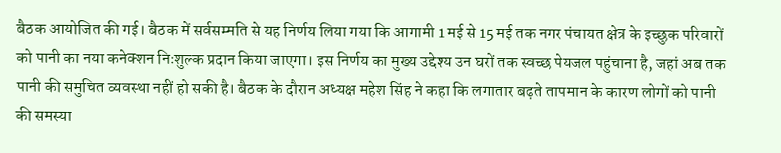बैठक आयोजित की गई। बैठक में सर्वसम्मति से यह निर्णय लिया गया कि आगामी 1 मई से 15 मई तक नगर पंचायत क्षेत्र के इच्छुक परिवारों को पानी का नया कनेक्शन निःशुल्क प्रदान किया जाएगा। इस निर्णय का मुख्य उद्देश्य उन घरों तक स्वच्छ पेयजल पहुंचाना है, जहां अब तक पानी की समुचित व्यवस्था नहीं हो सकी है। बैठक के दौरान अध्यक्ष महेश सिंह ने कहा कि लगातार बढ़ते तापमान के कारण लोगों को पानी की समस्या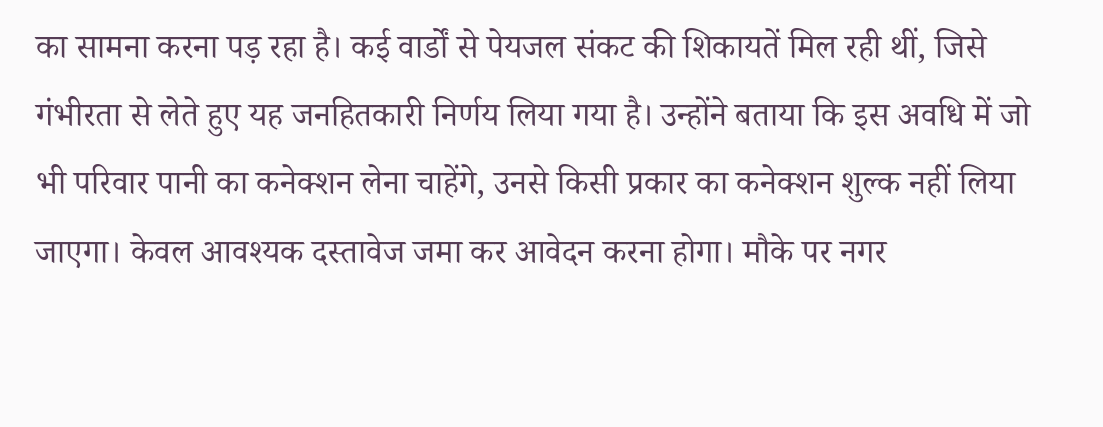का सामना करना पड़ रहा है। कई वार्डों से पेयजल संकट की शिकायतें मिल रही थीं, जिसे गंभीरता से लेते हुए यह जनहितकारी निर्णय लिया गया है। उन्होंने बताया कि इस अवधि में जो भी परिवार पानी का कनेक्शन लेना चाहेंगे, उनसे किसी प्रकार का कनेक्शन शुल्क नहीं लिया जाएगा। केवल आवश्यक दस्तावेज जमा कर आवेदन करना होगा। मौके पर नगर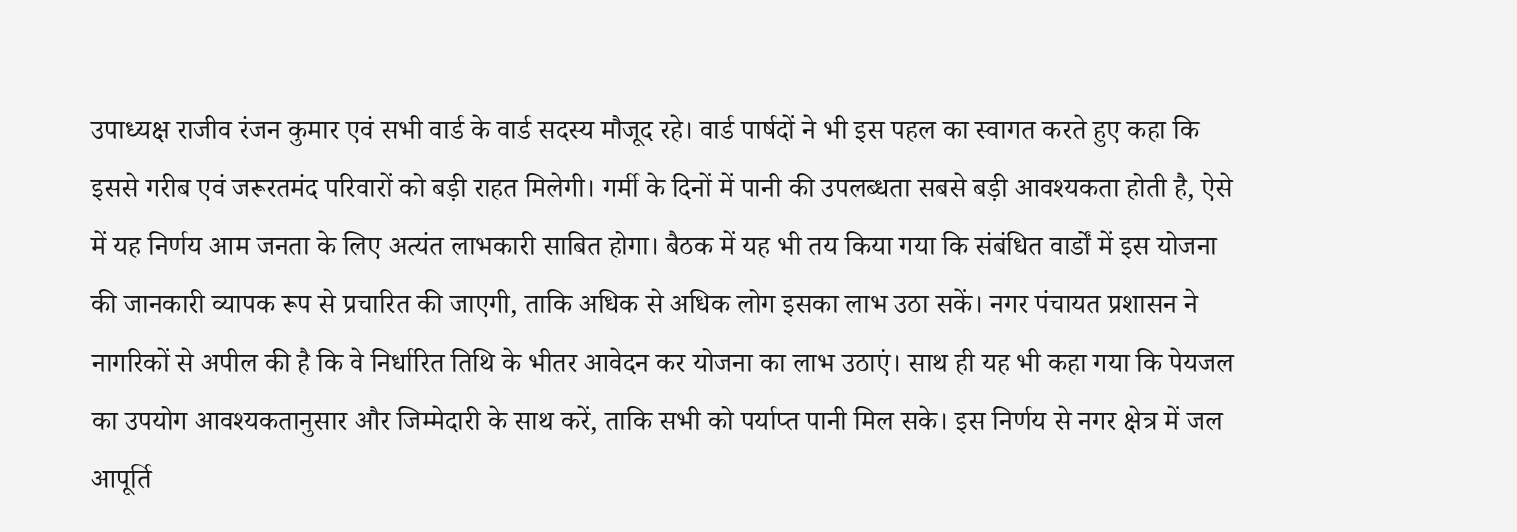उपाध्यक्ष राजीव रंजन कुमार एवं सभी वार्ड के वार्ड सदस्य मौजूद रहे। वार्ड पार्षदों ने भी इस पहल का स्वागत करते हुए कहा कि इससे गरीब एवं जरूरतमंद परिवारों को बड़ी राहत मिलेगी। गर्मी के दिनों में पानी की उपलब्धता सबसे बड़ी आवश्यकता होती है, ऐसे में यह निर्णय आम जनता के लिए अत्यंत लाभकारी साबित होगा। बैठक में यह भी तय किया गया कि संबंधित वार्डों में इस योजना की जानकारी व्यापक रूप से प्रचारित की जाएगी, ताकि अधिक से अधिक लोग इसका लाभ उठा सकें। नगर पंचायत प्रशासन ने नागरिकों से अपील की है कि वे निर्धारित तिथि के भीतर आवेदन कर योजना का लाभ उठाएं। साथ ही यह भी कहा गया कि पेयजल का उपयोग आवश्यकतानुसार और जिम्मेदारी के साथ करें, ताकि सभी को पर्याप्त पानी मिल सके। इस निर्णय से नगर क्षेत्र में जल आपूर्ति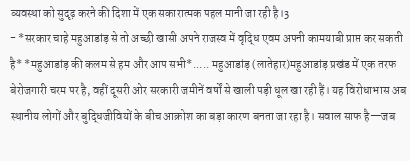व्यवस्था को सुदृढ़ करने की दिशा में एक सकारात्मक पहल मानी जा रही है।3
- *सरकार चाहे महुआडांड़ से तो अच्छी खासी अपने राजस्व में वृद्धि एवम अपनी कामयाबी प्राप्त कर सकती है* *महुआडांड़ की कलम से हम और आप सभी*..... महुआडांड़ (लातेहार)महुआडांड़ प्रखंड में एक तरफ बेरोजगारी चरम पर है, वहीं दूसरी ओर सरकारी जमीनें वर्षों से खाली पड़ी धूल खा रही हैं। यह विरोधाभास अब स्थानीय लोगों और बुद्धिजीवियों के बीच आक्रोश का बड़ा कारण बनता जा रहा है। सवाल साफ है—जब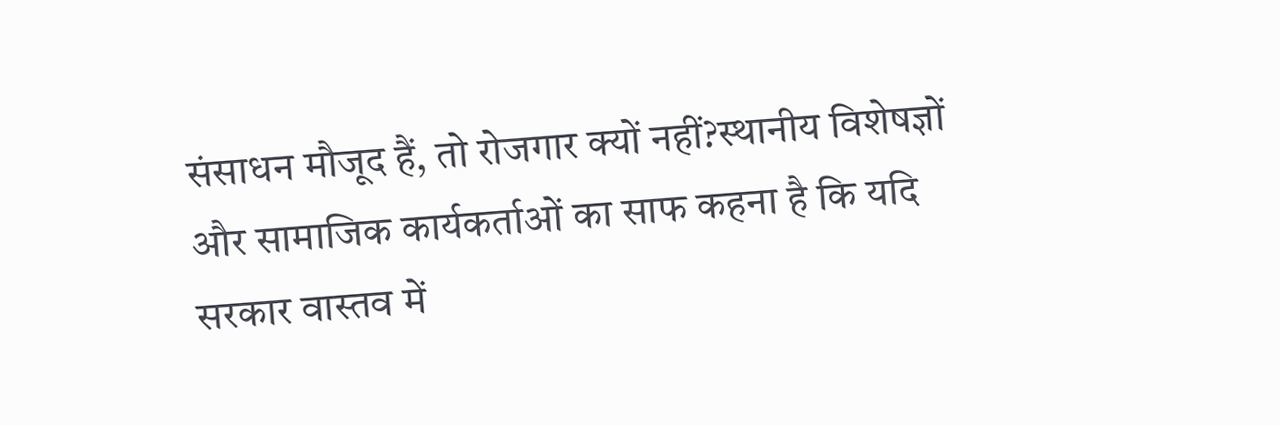संसाधन मौजूद हैं, तो रोजगार क्यों नहीं?स्थानीय विशेषज्ञों और सामाजिक कार्यकर्ताओं का साफ कहना है कि यदि सरकार वास्तव में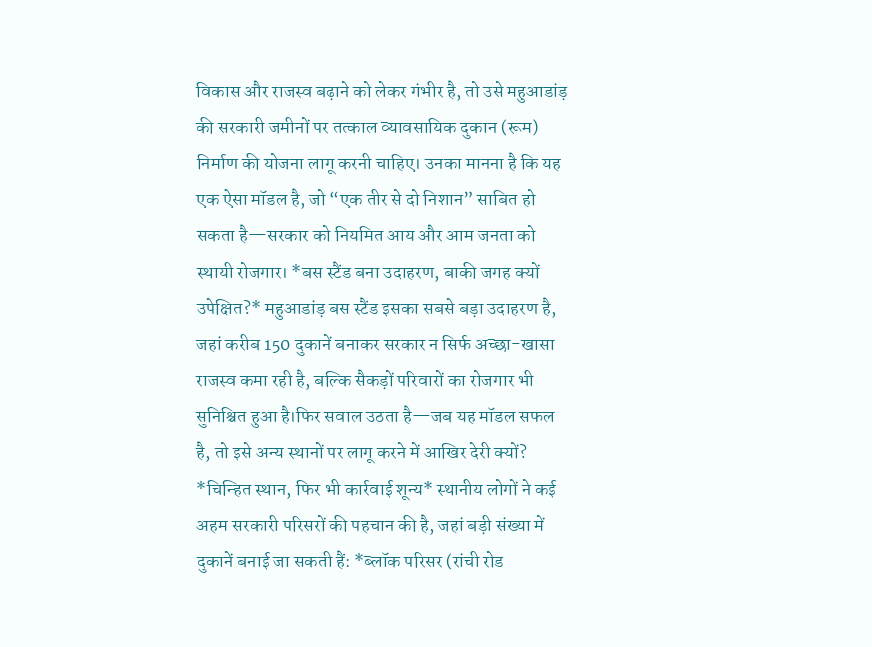विकास और राजस्व बढ़ाने को लेकर गंभीर है, तो उसे महुआडांड़ की सरकारी जमीनों पर तत्काल व्यावसायिक दुकान (रूम) निर्माण की योजना लागू करनी चाहिए। उनका मानना है कि यह एक ऐसा मॉडल है, जो “एक तीर से दो निशान” साबित हो सकता है—सरकार को नियमित आय और आम जनता को स्थायी रोजगार। *बस स्टैंड बना उदाहरण, बाकी जगह क्यों उपेक्षित?* महुआडांड़ बस स्टैंड इसका सबसे बड़ा उदाहरण है, जहां करीब 150 दुकानें बनाकर सरकार न सिर्फ अच्छा-खासा राजस्व कमा रही है, बल्कि सैकड़ों परिवारों का रोजगार भी सुनिश्चित हुआ है।फिर सवाल उठता है—जब यह मॉडल सफल है, तो इसे अन्य स्थानों पर लागू करने में आखिर देरी क्यों? *चिन्हित स्थान, फिर भी कार्रवाई शून्य* स्थानीय लोगों ने कई अहम सरकारी परिसरों की पहचान की है, जहां बड़ी संख्या में दुकानें बनाई जा सकती हैं: *ब्लॉक परिसर (रांची रोड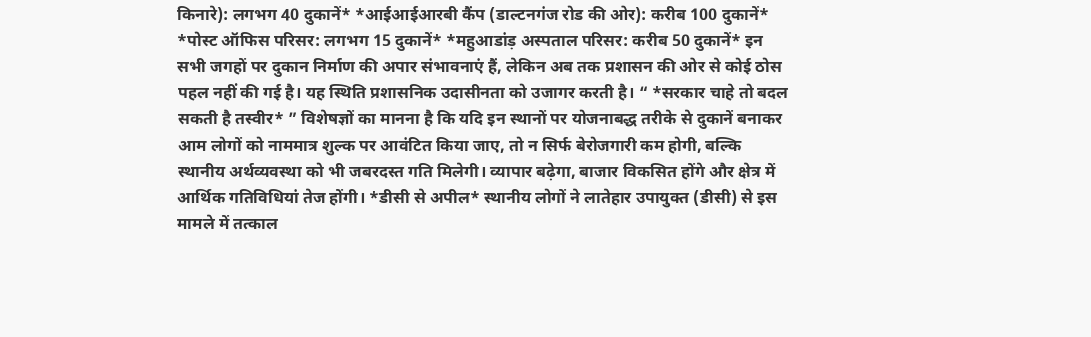किनारे): लगभग 40 दुकानें* *आईआईआरबी कैंप (डाल्टनगंज रोड की ओर): करीब 100 दुकानें* *पोस्ट ऑफिस परिसर: लगभग 15 दुकानें* *महुआडांड़ अस्पताल परिसर: करीब 50 दुकानें* इन सभी जगहों पर दुकान निर्माण की अपार संभावनाएं हैं, लेकिन अब तक प्रशासन की ओर से कोई ठोस पहल नहीं की गई है। यह स्थिति प्रशासनिक उदासीनता को उजागर करती है। “ *सरकार चाहे तो बदल सकती है तस्वीर* ” विशेषज्ञों का मानना है कि यदि इन स्थानों पर योजनाबद्ध तरीके से दुकानें बनाकर आम लोगों को नाममात्र शुल्क पर आवंटित किया जाए, तो न सिर्फ बेरोजगारी कम होगी, बल्कि स्थानीय अर्थव्यवस्था को भी जबरदस्त गति मिलेगी। व्यापार बढ़ेगा, बाजार विकसित होंगे और क्षेत्र में आर्थिक गतिविधियां तेज होंगी। *डीसी से अपील* स्थानीय लोगों ने लातेहार उपायुक्त (डीसी) से इस मामले में तत्काल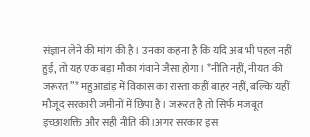संज्ञान लेने की मांग की है। उनका कहना है कि यदि अब भी पहल नहीं हुई, तो यह एक बड़ा मौका गंवाने जैसा होगा। *नीति नहीं, नीयत की जरूरत”* महुआडांड़ में विकास का रास्ता कहीं बाहर नहीं, बल्कि यहीं मौजूद सरकारी जमीनों में छिपा है। जरूरत है तो सिर्फ मजबूत इच्छाशक्ति और सही नीति की।अगर सरकार इस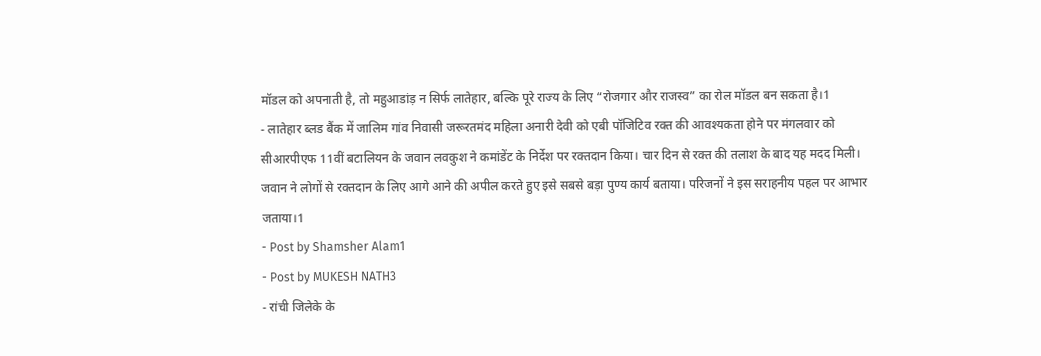मॉडल को अपनाती है, तो महुआडांड़ न सिर्फ लातेहार, बल्कि पूरे राज्य के लिए “रोजगार और राजस्व” का रोल मॉडल बन सकता है।1
- लातेहार ब्लड बैंक में जालिम गांव निवासी जरूरतमंद महिला अनारी देवी को एबी पॉजिटिव रक्त की आवश्यकता होने पर मंगलवार को सीआरपीएफ 11वीं बटालियन के जवान लवकुश ने कमांडेंट के निर्देश पर रक्तदान किया। चार दिन से रक्त की तलाश के बाद यह मदद मिली। जवान ने लोगों से रक्तदान के लिए आगे आने की अपील करते हुए इसे सबसे बड़ा पुण्य कार्य बताया। परिजनों ने इस सराहनीय पहल पर आभार जताया।1
- Post by Shamsher Alam1
- Post by MUKESH NATH3
- रांची जिलेके के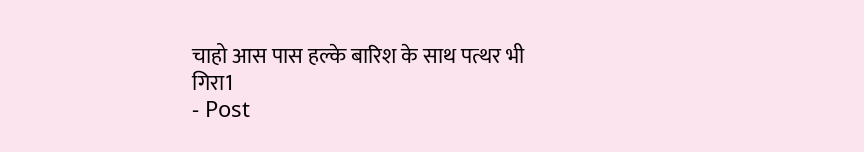चाहो आस पास हल्के बारिश के साथ पत्थर भी गिरा1
- Post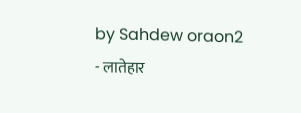by Sahdew oraon2
- लातेहार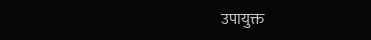उपायुक्त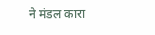ने मंडल कारा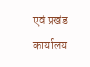एवं प्रखंड कार्यालय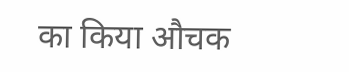का किया औचक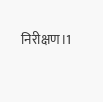निरीक्षण।1